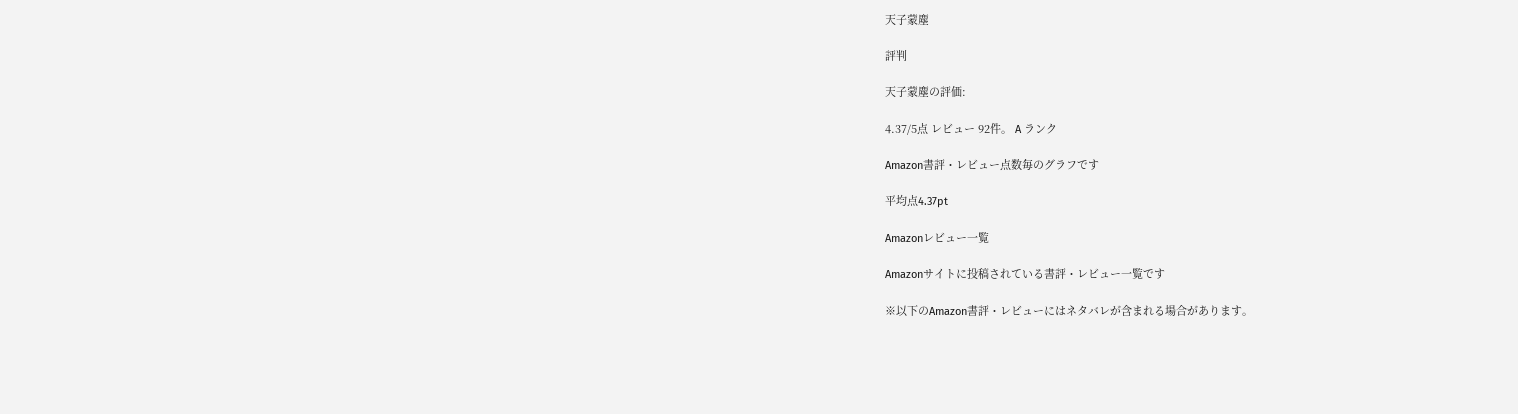天子蒙塵

評判

天子蒙塵の評価:

4.37/5点 レビュー 92件。 A ランク

Amazon書評・レビュー点数毎のグラフです

平均点4.37pt

Amazonレビュー一覧

Amazonサイトに投稿されている書評・レビュー一覧です

※以下のAmazon書評・レビューにはネタバレが含まれる場合があります。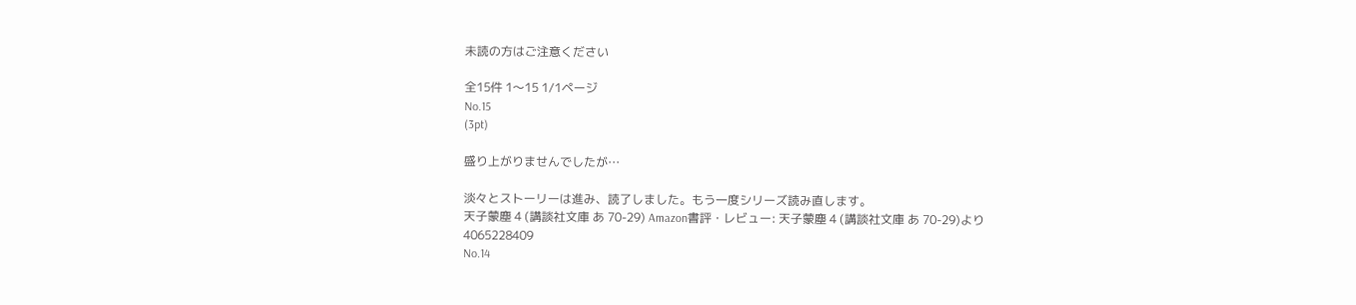未読の方はご注意ください

全15件 1〜15 1/1ページ
No.15
(3pt)

盛り上がりませんでしたが…

淡々とストーリーは進み、読了しました。もう一度シリーズ読み直します。
天子蒙塵 4 (講談社文庫 あ 70-29) Amazon書評・レビュー: 天子蒙塵 4 (講談社文庫 あ 70-29)より
4065228409
No.14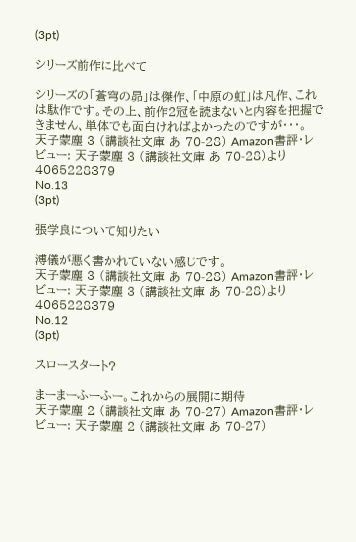(3pt)

シリーズ前作に比べて

シリーズの「蒼穹の昴」は傑作、「中原の虹」は凡作、これは駄作です。その上、前作2冠を読まないと内容を把握できません、単体でも面白ければよかったのですが・・・。
天子蒙塵 3 (講談社文庫 あ 70-28) Amazon書評・レビュー: 天子蒙塵 3 (講談社文庫 あ 70-28)より
4065228379
No.13
(3pt)

張学良について知りたい

溥儀が悪く書かれていない感じです。
天子蒙塵 3 (講談社文庫 あ 70-28) Amazon書評・レビュー: 天子蒙塵 3 (講談社文庫 あ 70-28)より
4065228379
No.12
(3pt)

スロースタート?

まーまーふーふー。これからの展開に期待
天子蒙塵 2 (講談社文庫 あ 70-27) Amazon書評・レビュー: 天子蒙塵 2 (講談社文庫 あ 70-27)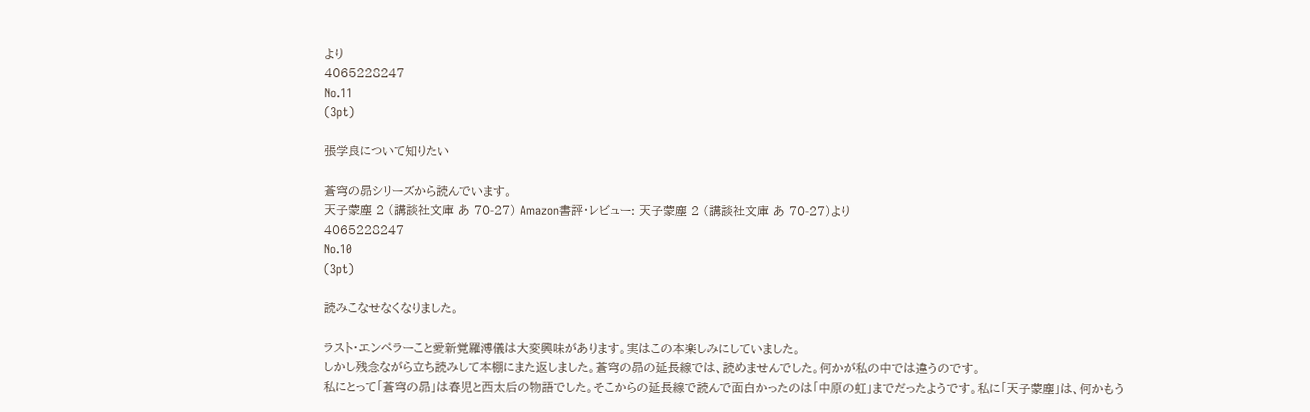より
4065228247
No.11
(3pt)

張学良について知りたい

蒼穹の昴シリーズから読んでいます。
天子蒙塵 2 (講談社文庫 あ 70-27) Amazon書評・レビュー: 天子蒙塵 2 (講談社文庫 あ 70-27)より
4065228247
No.10
(3pt)

読みこなせなくなりました。

ラスト・エンペラーこと愛新覚羅溥儀は大変興味があります。実はこの本楽しみにしていました。
しかし残念ながら立ち読みして本棚にまた返しました。蒼穹の昴の延長線では、読めませんでした。何かが私の中では違うのです。
私にとって「蒼穹の昴」は春児と西太后の物語でした。そこからの延長線で読んで面白かったのは「中原の虹」までだったようです。私に「天子蒙塵」は、何かもう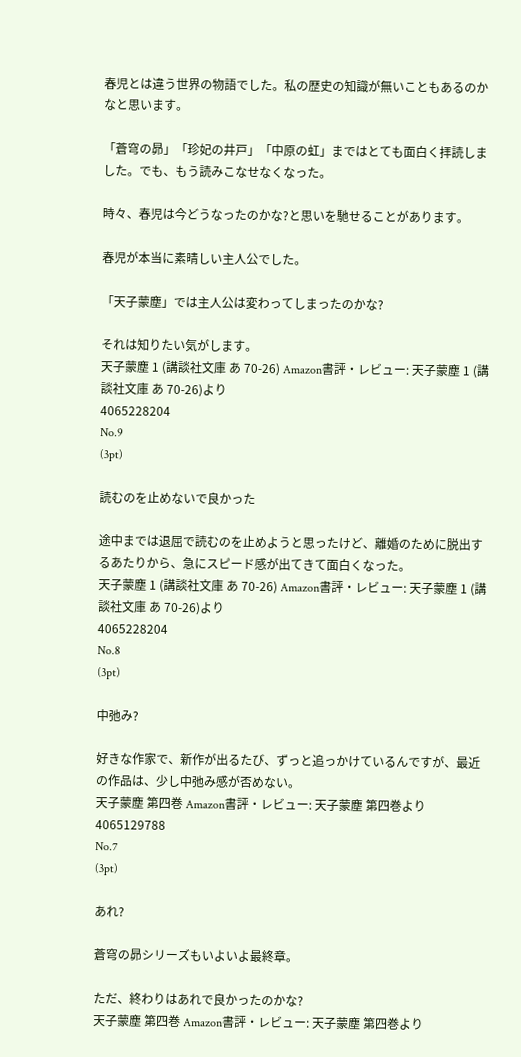春児とは違う世界の物語でした。私の歴史の知識が無いこともあるのかなと思います。

「蒼穹の昴」「珍妃の井戸」「中原の虹」まではとても面白く拝読しました。でも、もう読みこなせなくなった。

時々、春児は今どうなったのかな?と思いを馳せることがあります。

春児が本当に素晴しい主人公でした。

「天子蒙塵」では主人公は変わってしまったのかな?

それは知りたい気がします。
天子蒙塵 1 (講談社文庫 あ 70-26) Amazon書評・レビュー: 天子蒙塵 1 (講談社文庫 あ 70-26)より
4065228204
No.9
(3pt)

読むのを止めないで良かった

途中までは退屈で読むのを止めようと思ったけど、離婚のために脱出するあたりから、急にスピード感が出てきて面白くなった。
天子蒙塵 1 (講談社文庫 あ 70-26) Amazon書評・レビュー: 天子蒙塵 1 (講談社文庫 あ 70-26)より
4065228204
No.8
(3pt)

中弛み?

好きな作家で、新作が出るたび、ずっと追っかけているんですが、最近の作品は、少し中弛み感が否めない。
天子蒙塵 第四巻 Amazon書評・レビュー: 天子蒙塵 第四巻より
4065129788
No.7
(3pt)

あれ?

蒼穹の昴シリーズもいよいよ最終章。

ただ、終わりはあれで良かったのかな?
天子蒙塵 第四巻 Amazon書評・レビュー: 天子蒙塵 第四巻より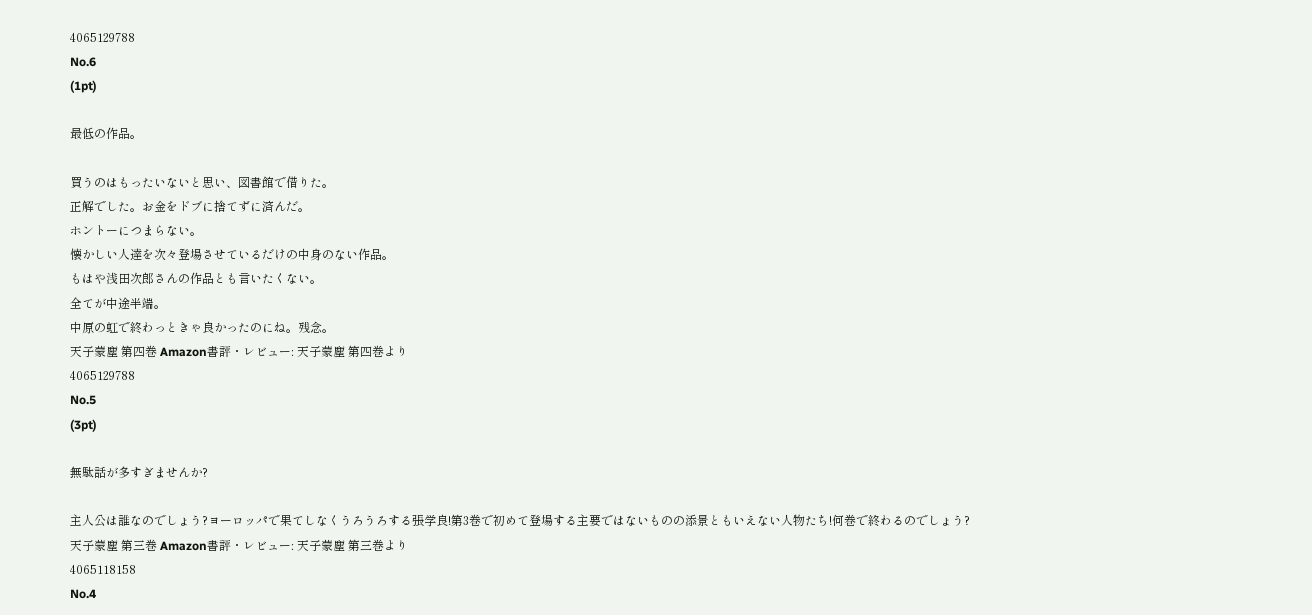4065129788
No.6
(1pt)

最低の作品。

買うのはもったいないと思い、図書館で借りた。
正解でした。お金をドブに捨てずに済んだ。
ホントーにつまらない。
懐かしい人達を次々登場させているだけの中身のない作品。
もはや浅田次郎さんの作品とも言いたくない。
全てが中途半端。
中原の虹で終わっときゃ良かったのにね。残念。
天子蒙塵 第四巻 Amazon書評・レビュー: 天子蒙塵 第四巻より
4065129788
No.5
(3pt)

無駄話が多すぎませんか?

主人公は誰なのでしょう?ヨーロッパで果てしなくうろうろする張学良!第3巻で初めて登場する主要ではないものの添景ともいえない人物たち!何巻で終わるのでしょう?
天子蒙塵 第三巻 Amazon書評・レビュー: 天子蒙塵 第三巻より
4065118158
No.4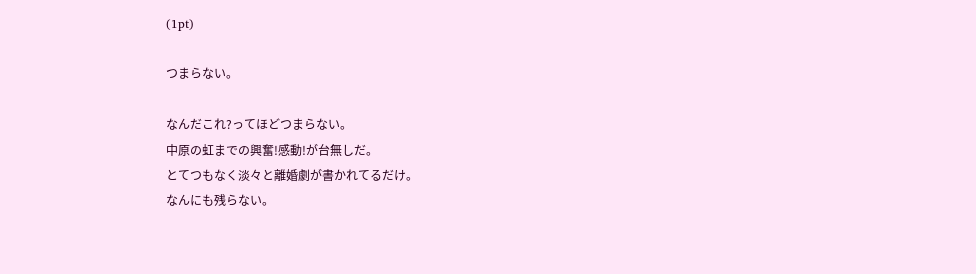(1pt)

つまらない。

なんだこれ?ってほどつまらない。
中原の虹までの興奮!感動!が台無しだ。
とてつもなく淡々と離婚劇が書かれてるだけ。
なんにも残らない。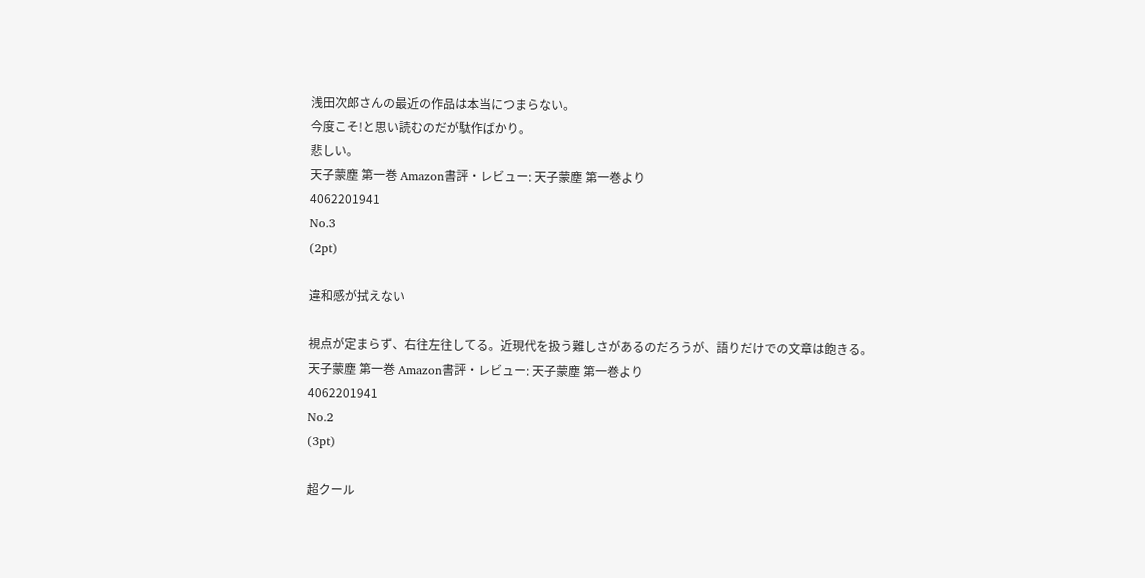浅田次郎さんの最近の作品は本当につまらない。
今度こそ!と思い読むのだが駄作ばかり。
悲しい。
天子蒙塵 第一巻 Amazon書評・レビュー: 天子蒙塵 第一巻より
4062201941
No.3
(2pt)

違和感が拭えない

視点が定まらず、右往左往してる。近現代を扱う難しさがあるのだろうが、語りだけでの文章は飽きる。
天子蒙塵 第一巻 Amazon書評・レビュー: 天子蒙塵 第一巻より
4062201941
No.2
(3pt)

超クール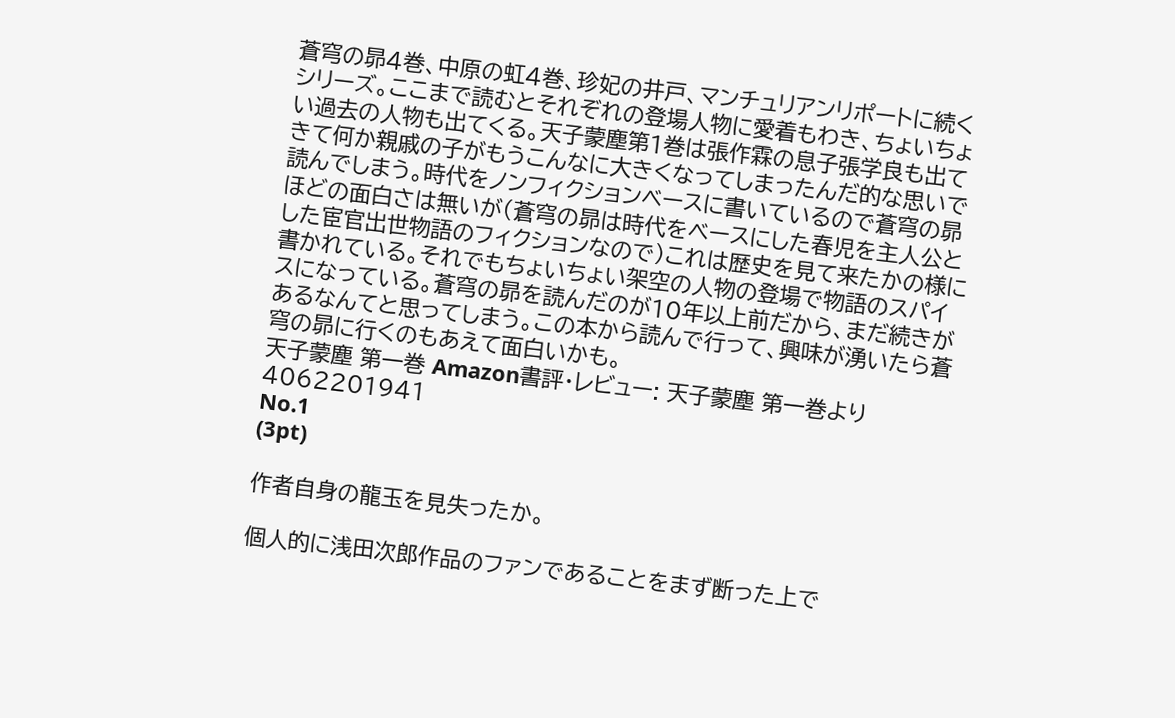蒼穹の昴4巻、中原の虹4巻、珍妃の井戸、マンチュリアンリポートに続くシリーズ。ここまで読むとそれぞれの登場人物に愛着もわき、ちょいちょい過去の人物も出てくる。天子蒙塵第1巻は張作霖の息子張学良も出てきて何か親戚の子がもうこんなに大きくなってしまったんだ的な思いで読んでしまう。時代をノンフィクションベースに書いているので蒼穹の昴ほどの面白さは無いが(蒼穹の昴は時代をベースにした春児を主人公とした宦官出世物語のフィクションなので)これは歴史を見て来たかの様に書かれている。それでもちょいちょい架空の人物の登場で物語のスパイスになっている。蒼穹の昴を読んだのが10年以上前だから、まだ続きがあるなんてと思ってしまう。この本から読んで行って、興味が湧いたら蒼穹の昴に行くのもあえて面白いかも。
天子蒙塵 第一巻 Amazon書評・レビュー: 天子蒙塵 第一巻より
4062201941
No.1
(3pt)

作者自身の龍玉を見失ったか。

個人的に浅田次郎作品のファンであることをまず断った上で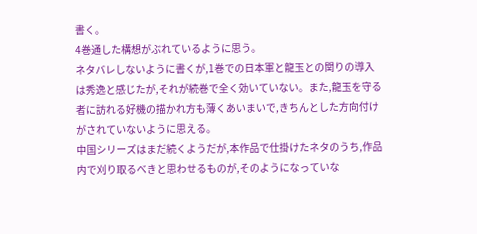書く。
4巻通した構想がぶれているように思う。
ネタバレしないように書くが,1巻での日本軍と龍玉との関りの導入は秀逸と感じたが,それが続巻で全く効いていない。また,龍玉を守る者に訪れる好機の描かれ方も薄くあいまいで,きちんとした方向付けがされていないように思える。
中国シリーズはまだ続くようだが,本作品で仕掛けたネタのうち,作品内で刈り取るべきと思わせるものが,そのようになっていな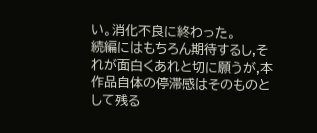い。消化不良に終わった。
続編にはもちろん期待するし,それが面白くあれと切に願うが,本作品自体の停滞感はそのものとして残る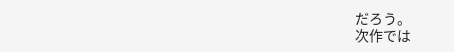だろう。
次作では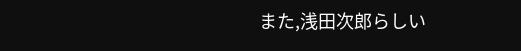また,浅田次郎らしい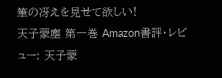筆の冴えを見せて欲しい!
天子蒙塵 第一巻 Amazon書評・レビュー: 天子蒙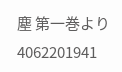塵 第一巻より
4062201941